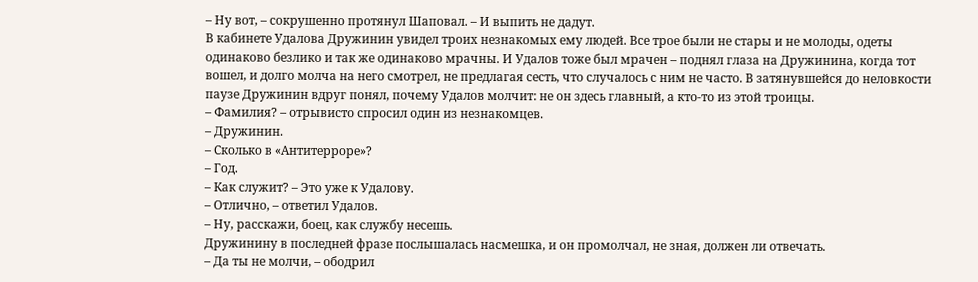– Ну вот, – сокрушенно протянул Шаповал. – И выпить не дадут.
В кабинете Удалова Дружинин увидел троих незнакомых ему людей. Все трое были не стары и не молоды, одеты одинаково безлико и так же одинаково мрачны. И Удалов тоже был мрачен – поднял глаза на Дружинина, когда тот вошел, и долго молча на него смотрел, не предлагая сесть, что случалось с ним не часто. В затянувшейся до неловкости паузе Дружинин вдруг понял, почему Удалов молчит: не он здесь главный, а кто-то из этой троицы.
– Фамилия? – отрывисто спросил один из незнакомцев.
– Дружинин.
– Сколько в «Антитерроре»?
– Год.
– Как служит? – Это уже к Удалову.
– Отлично, – ответил Удалов.
– Ну, расскажи, боец, как службу несешь.
Дружинину в последней фразе послышалась насмешка, и он промолчал, не зная, должен ли отвечать.
– Да ты не молчи, – ободрил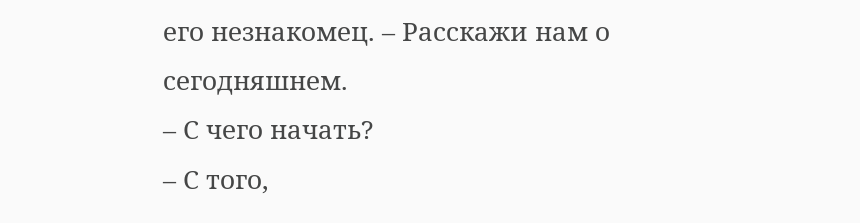его незнакомец. – Расскажи нам о сегодняшнем.
– С чего начать?
– С того,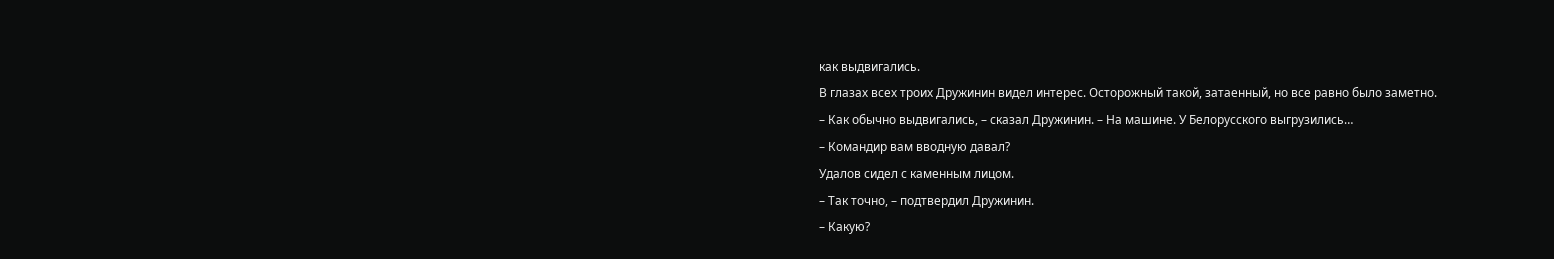как выдвигались.
В глазах всех троих Дружинин видел интерес. Осторожный такой, затаенный, но все равно было заметно.
– Как обычно выдвигались, – сказал Дружинин. – На машине. У Белорусского выгрузились…
– Командир вам вводную давал?
Удалов сидел с каменным лицом.
– Так точно, – подтвердил Дружинин.
– Какую?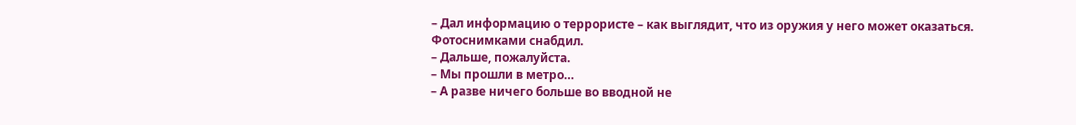– Дал информацию о террористе – как выглядит, что из оружия у него может оказаться. Фотоснимками снабдил.
– Дальше, пожалуйста.
– Мы прошли в метро…
– А разве ничего больше во вводной не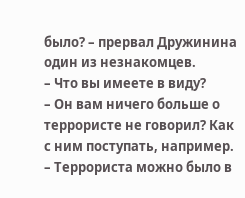было? – прервал Дружинина один из незнакомцев.
– Что вы имеете в виду?
– Он вам ничего больше о террористе не говорил? Как с ним поступать, например.
– Террориста можно было в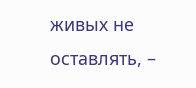живых не оставлять, –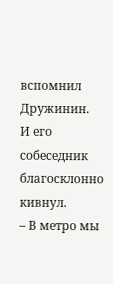вспомнил Дружинин.
И его собеседник благосклонно кивнул.
– В метро мы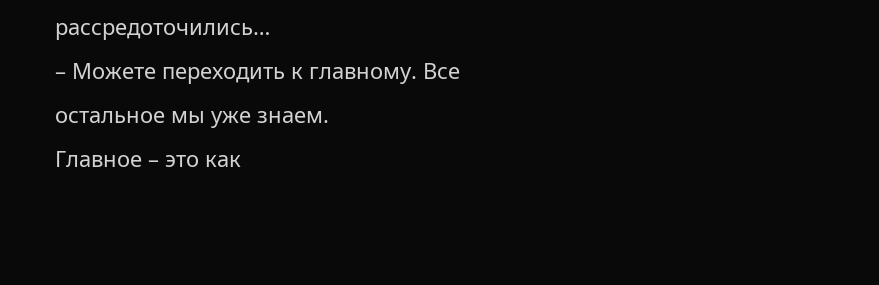рассредоточились…
– Можете переходить к главному. Все остальное мы уже знаем.
Главное – это как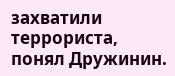захватили террориста, понял Дружинин.